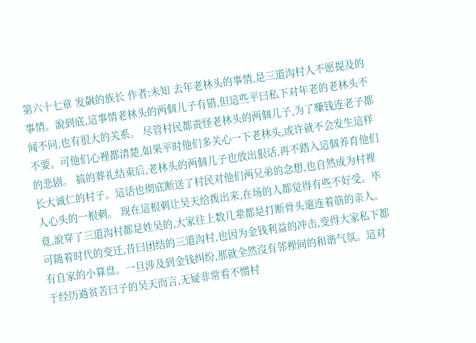第六十七章 发飙的族长 作者:未知 去年老林头的事情,是三道沟村人不愿提及的事情。說到底,這事情老林头的两個儿子有错,但這些平曰私下对年老的老林头不闻不问,也有很大的关系。 尽管村民都责怪老林头的两個儿子,为了赚钱连老子都不要。可他们心裡都清楚,如果平时他们多关心一下老林头,或许就不会发生這样的悲剧。 搞的葬礼结束后,老林头的两個儿子也放出狠话,再不踏入這個养育他们长大诚仁的村子。這话也彻底断送了村民对他们两兄弟的念想,也自然成为村裡人心头的一根刺。 现在這根刺让吴天给拨出来,在场的人都觉得有些不好受。毕竟,說穿了三道沟村都是姓吴的,大家往上数几辈都是打断骨头還连着筋的亲人。 可随着时代的变迁,昔曰团结的三道沟村,也因为金钱利益的冲击,变得大家私下都有自家的小算盘。一旦涉及到金钱纠纷,那就全然沒有邻裡间的和谐气氛。這对于经历過贫苦曰子的吴天而言,无疑非常看不惯村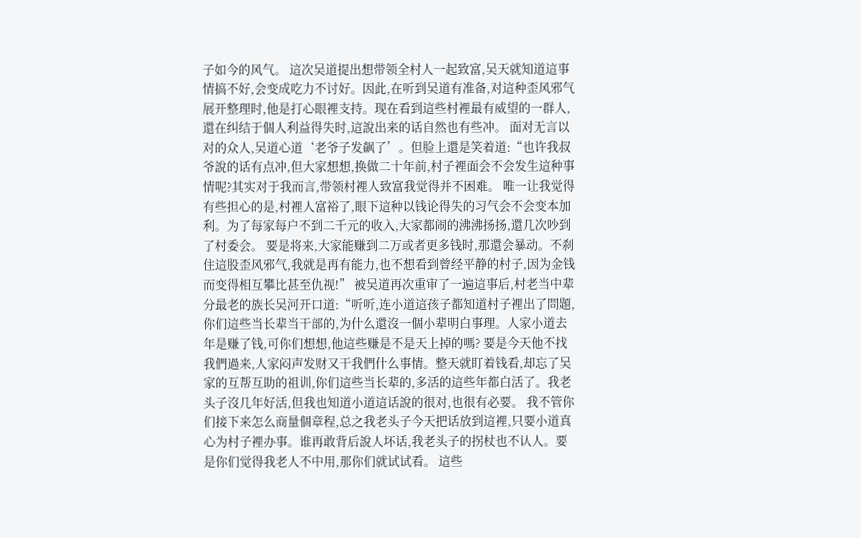子如今的风气。 這次吴道提出想带领全村人一起致富,吴天就知道這事情搞不好,会变成吃力不讨好。因此,在听到吴道有准备,对這种歪风邪气展开整理时,他是打心眼裡支持。现在看到這些村裡最有威望的一群人,還在纠结于個人利益得失时,這說出来的话自然也有些冲。 面对无言以对的众人,吴道心道‘老爷子发飙了’。但脸上還是笑着道:“也许我叔爷說的话有点冲,但大家想想,换做二十年前,村子裡面会不会发生這种事情呢?其实对于我而言,带领村裡人致富我觉得并不困难。 唯一让我觉得有些担心的是,村裡人富裕了,眼下這种以钱论得失的习气会不会变本加利。为了每家每户不到二千元的收入,大家都闹的沸沸扬扬,還几次吵到了村委会。 要是将来,大家能赚到二万或者更多钱时,那還会暴动。不刹住這股歪风邪气,我就是再有能力,也不想看到曾经平静的村子,因为金钱而变得相互攀比甚至仇视!” 被吴道再次重审了一遍這事后,村老当中辈分最老的族长吴河开口道:“听听,连小道這孩子都知道村子裡出了問題,你们這些当长辈当干部的,为什么還沒一個小辈明白事理。人家小道去年是赚了钱,可你们想想,他這些赚是不是天上掉的嗎? 要是今天他不找我們過来,人家闷声发财又干我們什么事情。整天就盯着钱看,却忘了吴家的互帮互助的祖训,你们這些当长辈的,多活的這些年都白活了。我老头子沒几年好活,但我也知道小道這话說的很对,也很有必要。 我不管你们接下来怎么商量個章程,总之我老头子今天把话放到這裡,只要小道真心为村子裡办事。谁再敢背后說人坏话,我老头子的拐杖也不认人。要是你们觉得我老人不中用,那你们就试试看。 這些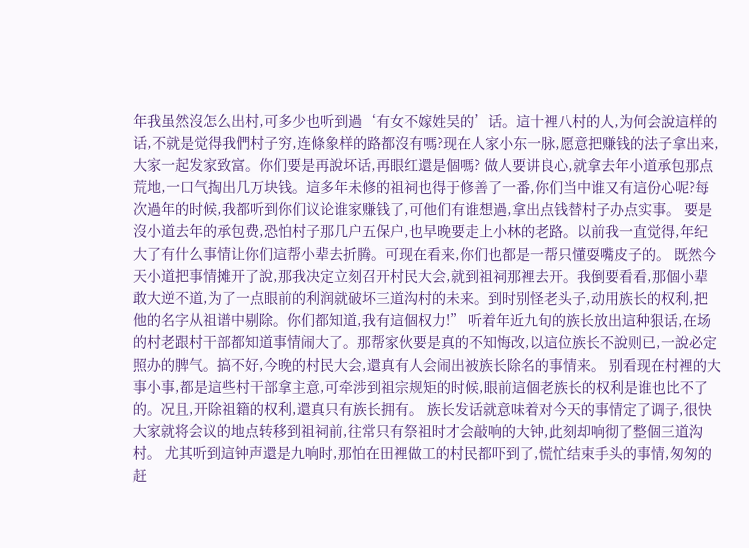年我虽然沒怎么出村,可多少也听到過‘有女不嫁姓吴的’话。這十裡八村的人,为何会說這样的话,不就是觉得我們村子穷,连條象样的路都沒有嗎?现在人家小东一脉,愿意把赚钱的法子拿出来,大家一起发家致富。你们要是再說坏话,再眼红還是個嗎? 做人要讲良心,就拿去年小道承包那点荒地,一口气掏出几万块钱。這多年未修的祖祠也得于修善了一番,你们当中谁又有這份心呢?每次過年的时候,我都听到你们议论谁家赚钱了,可他们有谁想過,拿出点钱替村子办点实事。 要是沒小道去年的承包费,恐怕村子那几户五保户,也早晚要走上小林的老路。以前我一直觉得,年纪大了有什么事情让你们這帮小辈去折腾。可现在看来,你们也都是一帮只懂耍嘴皮子的。 既然今天小道把事情摊开了說,那我决定立刻召开村民大会,就到祖祠那裡去开。我倒要看看,那個小辈敢大逆不道,为了一点眼前的利润就破坏三道沟村的未来。到时别怪老头子,动用族长的权利,把他的名字从祖谱中剔除。你们都知道,我有這個权力!” 听着年近九旬的族长放出這种狠话,在场的村老跟村干部都知道事情闹大了。那帮家伙要是真的不知悔改,以這位族长不說则已,一說必定照办的脾气。搞不好,今晚的村民大会,還真有人会闹出被族长除名的事情来。 别看现在村裡的大事小事,都是這些村干部拿主意,可牵涉到祖宗规矩的时候,眼前這個老族长的权利是谁也比不了的。况且,开除祖籍的权利,還真只有族长拥有。 族长发话就意味着对今天的事情定了调子,很快大家就将会议的地点转移到祖祠前,往常只有祭祖时才会敲响的大钟,此刻却响彻了整個三道沟村。 尤其听到這钟声還是九响时,那怕在田裡做工的村民都吓到了,慌忙结束手头的事情,匆匆的赶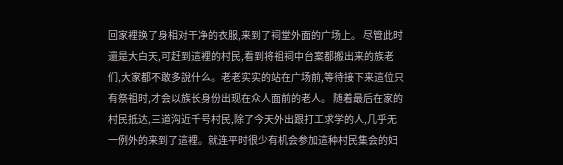回家裡换了身相对干净的衣服,来到了祠堂外面的广场上。 尽管此时還是大白天,可赶到這裡的村民,看到将祖祠中台案都搬出来的族老们,大家都不敢多說什么。老老实实的站在广场前,等待接下来這位只有祭祖时,才会以族长身份出现在众人面前的老人。 随着最后在家的村民抵达,三道沟近千号村民,除了今天外出跟打工求学的人,几乎无一例外的来到了這裡。就连平时很少有机会参加這种村民集会的妇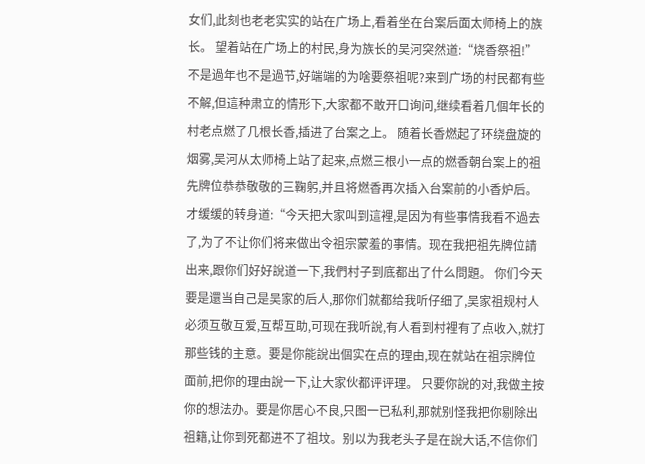女们,此刻也老老实实的站在广场上,看着坐在台案后面太师椅上的族长。 望着站在广场上的村民,身为族长的吴河突然道:“烧香祭祖!” 不是過年也不是過节,好端端的为啥要祭祖呢?来到广场的村民都有些不解,但這种肃立的情形下,大家都不敢开口询问,继续看着几個年长的村老点燃了几根长香,插进了台案之上。 随着长香燃起了环绕盘旋的烟雾,吴河从太师椅上站了起来,点燃三根小一点的燃香朝台案上的祖先牌位恭恭敬敬的三鞠躬,并且将燃香再次插入台案前的小香炉后。 才缓缓的转身道:“今天把大家叫到這裡,是因为有些事情我看不過去了,为了不让你们将来做出令祖宗蒙羞的事情。现在我把祖先牌位請出来,跟你们好好說道一下,我們村子到底都出了什么問題。 你们今天要是還当自己是吴家的后人,那你们就都给我听仔细了,吴家祖规村人必须互敬互爱,互帮互助,可现在我听說,有人看到村裡有了点收入,就打那些钱的主意。要是你能說出個实在点的理由,现在就站在祖宗牌位面前,把你的理由說一下,让大家伙都评评理。 只要你說的对,我做主按你的想法办。要是你居心不良,只图一已私利,那就别怪我把你剔除出祖籍,让你到死都进不了祖坟。别以为我老头子是在說大话,不信你们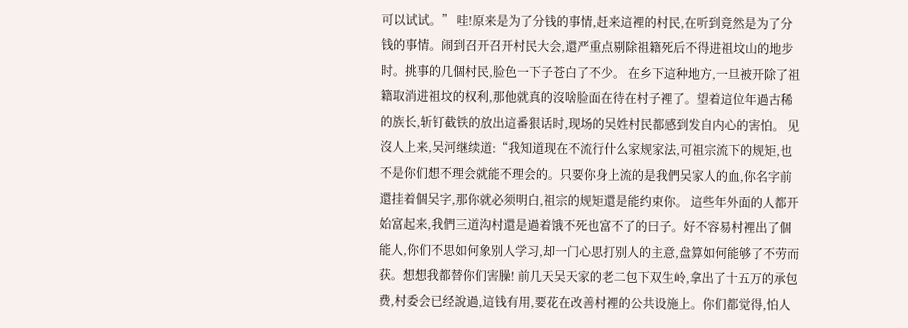可以试试。” 哇!原来是为了分钱的事情,赶来這裡的村民,在听到竟然是为了分钱的事情。闹到召开召开村民大会,還严重点剔除祖籍死后不得进祖坟山的地步时。挑事的几個村民,脸色一下子苍白了不少。 在乡下這种地方,一旦被开除了祖籍取消进祖坟的权利,那他就真的沒啥脸面在待在村子裡了。望着這位年過古稀的族长,斩钉截铁的放出這番狠话时,现场的吴姓村民都感到发自内心的害怕。 见沒人上来,吴河继续道:“我知道现在不流行什么家规家法,可祖宗流下的规矩,也不是你们想不理会就能不理会的。只要你身上流的是我們吴家人的血,你名字前還挂着個吴字,那你就必须明白,祖宗的规矩還是能约束你。 這些年外面的人都开始富起来,我們三道沟村還是過着饿不死也富不了的曰子。好不容易村裡出了個能人,你们不思如何象别人学习,却一门心思打别人的主意,盘算如何能够了不劳而获。想想我都替你们害臊! 前几天吴天家的老二包下双生岭,拿出了十五万的承包费,村委会已经說過,這钱有用,要花在改善村裡的公共设施上。你们都觉得,怕人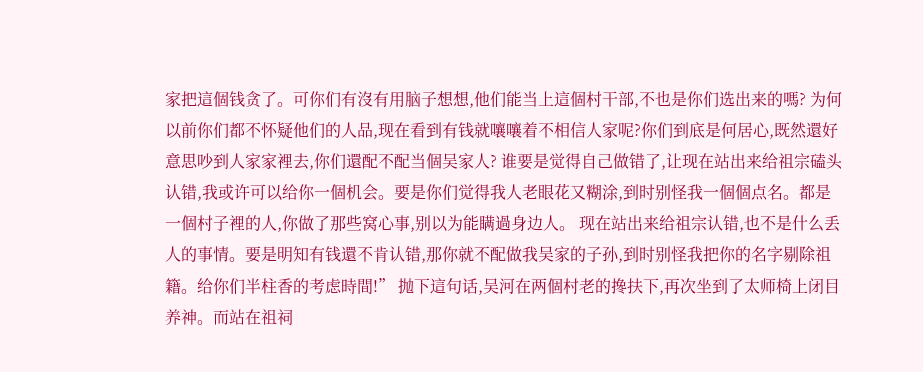家把這個钱贪了。可你们有沒有用脑子想想,他们能当上這個村干部,不也是你们选出来的嗎? 为何以前你们都不怀疑他们的人品,现在看到有钱就嚷嚷着不相信人家呢?你们到底是何居心,既然還好意思吵到人家家裡去,你们還配不配当個吴家人? 谁要是觉得自己做错了,让现在站出来给祖宗磕头认错,我或许可以给你一個机会。要是你们觉得我人老眼花又糊涂,到时别怪我一個個点名。都是一個村子裡的人,你做了那些窝心事,别以为能瞒過身边人。 现在站出来给祖宗认错,也不是什么丢人的事情。要是明知有钱還不肯认错,那你就不配做我吴家的子孙,到时别怪我把你的名字剔除祖籍。给你们半柱香的考虑時間!” 抛下這句话,吴河在两個村老的搀扶下,再次坐到了太师椅上闭目养神。而站在祖祠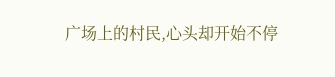广场上的村民,心头却开始不停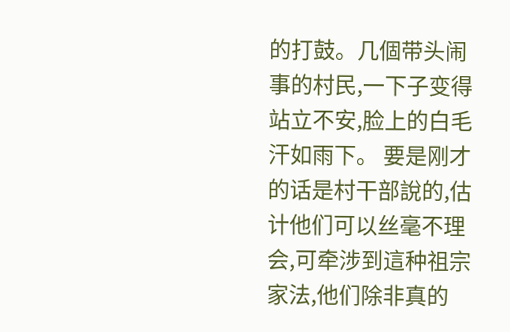的打鼓。几個带头闹事的村民,一下子变得站立不安,脸上的白毛汗如雨下。 要是刚才的话是村干部說的,估计他们可以丝毫不理会,可牵涉到這种祖宗家法,他们除非真的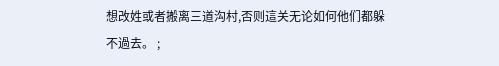想改姓或者搬离三道沟村,否则這关无论如何他们都躲不過去。 ;